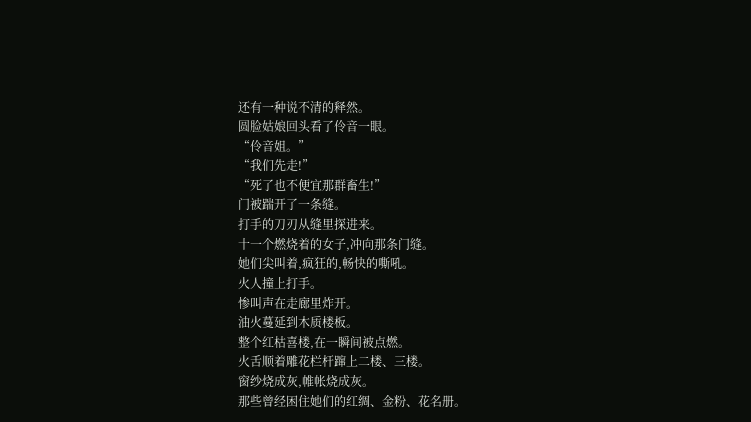还有一种说不清的释然。
圆脸姑娘回头看了伶音一眼。
“伶音姐。”
“我们先走!”
“死了也不便宜那群畜生!”
门被踹开了一条缝。
打手的刀刃从缝里探进来。
十一个燃烧着的女子,冲向那条门缝。
她们尖叫着,疯狂的,畅快的嘶吼。
火人撞上打手。
惨叫声在走廊里炸开。
油火蔓延到木质楼板。
整个红枯喜楼,在一瞬间被点燃。
火舌顺着雕花栏杆蹿上二楼、三楼。
窗纱烧成灰,帷帐烧成灰。
那些曾经困住她们的红绸、金粉、花名册。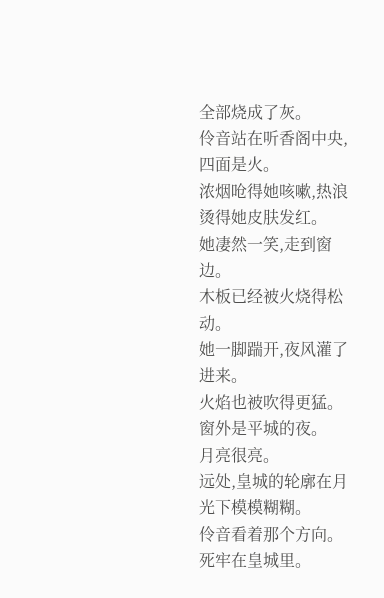全部烧成了灰。
伶音站在听香阁中央,四面是火。
浓烟呛得她咳嗽,热浪烫得她皮肤发红。
她凄然一笑,走到窗边。
木板已经被火烧得松动。
她一脚踹开,夜风灌了进来。
火焰也被吹得更猛。
窗外是平城的夜。
月亮很亮。
远处,皇城的轮廓在月光下模模糊糊。
伶音看着那个方向。
死牢在皇城里。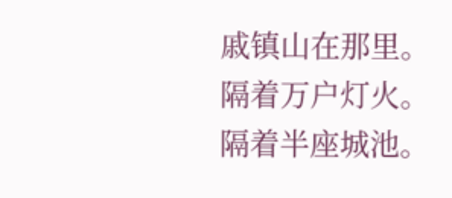戚镇山在那里。
隔着万户灯火。
隔着半座城池。